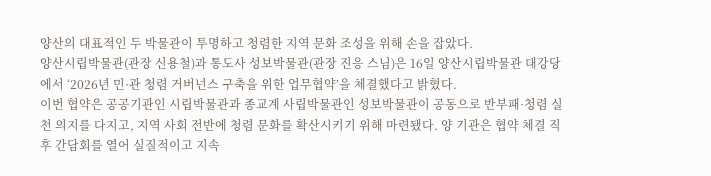양산의 대표적인 두 박물관이 투명하고 청렴한 지역 문화 조성을 위해 손을 잡았다.
양산시립박물관(관장 신용철)과 통도사 성보박물관(관장 진응 스님)은 16일 양산시립박물관 대강당에서 ‘2026년 민·관 청렴 거버넌스 구축을 위한 업무협약’을 체결했다고 밝혔다.
이번 협약은 공공기관인 시립박물관과 종교계 사립박물관인 성보박물관이 공동으로 반부패·청렴 실천 의지를 다지고, 지역 사회 전반에 청렴 문화를 확산시키기 위해 마련됐다. 양 기관은 협약 체결 직후 간담회를 열어 실질적이고 지속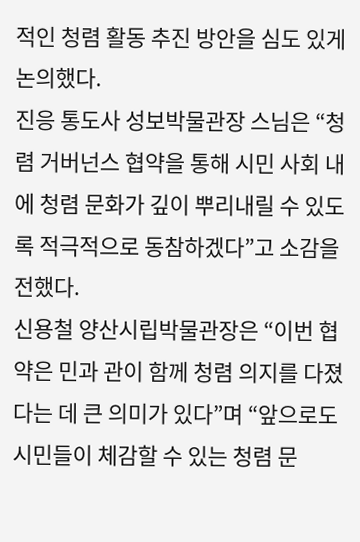적인 청렴 활동 추진 방안을 심도 있게 논의했다.
진응 통도사 성보박물관장 스님은 “청렴 거버넌스 협약을 통해 시민 사회 내에 청렴 문화가 깊이 뿌리내릴 수 있도록 적극적으로 동참하겠다”고 소감을 전했다.
신용철 양산시립박물관장은 “이번 협약은 민과 관이 함께 청렴 의지를 다졌다는 데 큰 의미가 있다”며 “앞으로도 시민들이 체감할 수 있는 청렴 문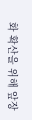화 확산을 위해 앞장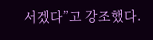서겠다”고 강조했다.